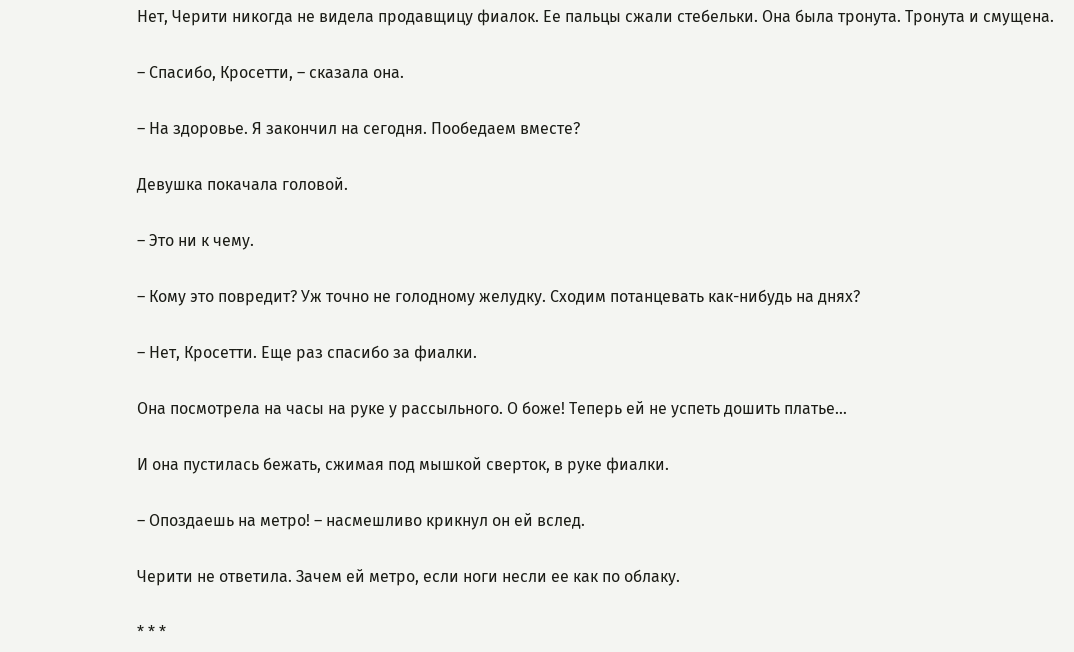Нет, Черити никогда не видела продавщицу фиалок. Ее пальцы сжали стебельки. Она была тронута. Тронута и смущена.

– Спасибо, Кросетти, – сказала она.

– На здоровье. Я закончил на сегодня. Пообедаем вместе?

Девушка покачала головой.

– Это ни к чему.

– Кому это повредит? Уж точно не голодному желудку. Сходим потанцевать как-нибудь на днях?

– Нет, Кросетти. Еще раз спасибо за фиалки.

Она посмотрела на часы на руке у рассыльного. О боже! Теперь ей не успеть дошить платье…

И она пустилась бежать, сжимая под мышкой сверток, в руке фиалки.

– Опоздаешь на метро! – насмешливо крикнул он ей вслед.

Черити не ответила. Зачем ей метро, если ноги несли ее как по облаку.

* * *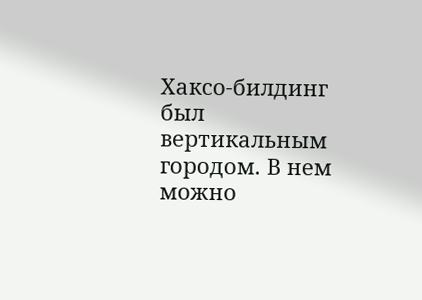Хаксо-билдинг был вертикальным городом. В нем можно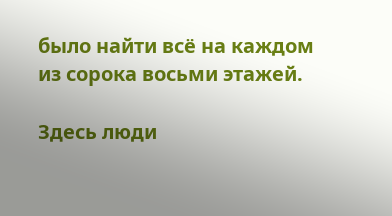было найти всё на каждом из сорока восьми этажей.

Здесь люди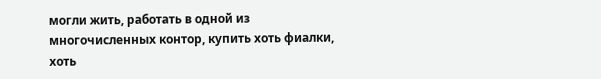могли жить, работать в одной из многочисленных контор, купить хоть фиалки, хоть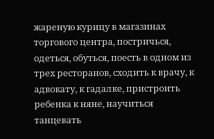жареную курицу в магазинах торгового центра, постричься, одеться, обуться, поесть в одном из трех ресторанов, сходить к врачу, к адвокату, к гадалке, пристроить ребенка к няне, научиться танцевать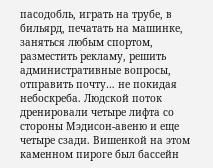пасодобль, играть на трубе, в бильярд, печатать на машинке, заняться любым спортом, разместить рекламу, решить административные вопросы, отправить почту… не покидая небоскреба. Людской поток дренировали четыре лифта со стороны Мэдисон-авеню и еще четыре сзади. Вишенкой на этом каменном пироге был бассейн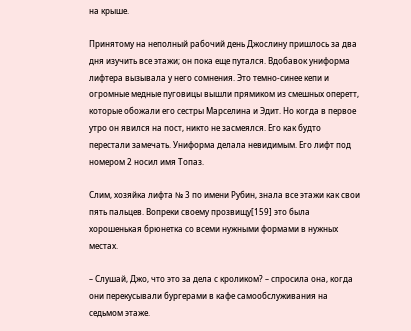на крыше.

Принятому на неполный рабочий день Джослину пришлось за два дня изучить все этажи; он пока еще путался. Вдобавок униформа лифтера вызывала у него сомнения. Это темно-синее кепи и огромные медные пуговицы вышли прямиком из смешных оперетт, которые обожали его сестры Марселина и Эдит. Но когда в первое утро он явился на пост, никто не засмеялся. Его как будто перестали замечать. Униформа делала невидимым. Его лифт под номером 2 носил имя Топаз.

Слим, хозяйка лифта № 3 по имени Рубин, знала все этажи как свои пять пальцев. Вопреки своему прозвищу[159] это была хорошенькая брюнетка со всеми нужными формами в нужных местах.

– Слушай, Джо, что это за дела с кроликом? – спросила она, когда они перекусывали бургерами в кафе самообслуживания на седьмом этаже.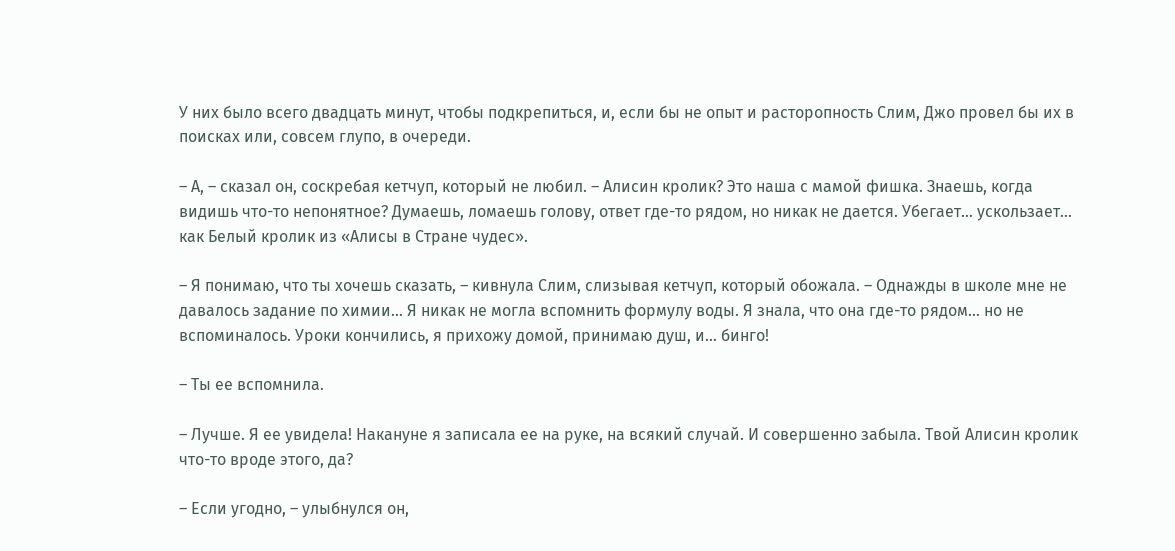У них было всего двадцать минут, чтобы подкрепиться, и, если бы не опыт и расторопность Слим, Джо провел бы их в поисках или, совсем глупо, в очереди.

– А, – сказал он, соскребая кетчуп, который не любил. – Алисин кролик? Это наша с мамой фишка. Знаешь, когда видишь что-то непонятное? Думаешь, ломаешь голову, ответ где-то рядом, но никак не дается. Убегает… ускользает… как Белый кролик из «Алисы в Стране чудес».

– Я понимаю, что ты хочешь сказать, – кивнула Слим, слизывая кетчуп, который обожала. – Однажды в школе мне не давалось задание по химии… Я никак не могла вспомнить формулу воды. Я знала, что она где-то рядом… но не вспоминалось. Уроки кончились, я прихожу домой, принимаю душ, и… бинго!

– Ты ее вспомнила.

– Лучше. Я ее увидела! Накануне я записала ее на руке, на всякий случай. И совершенно забыла. Твой Алисин кролик что-то вроде этого, да?

– Если угодно, – улыбнулся он,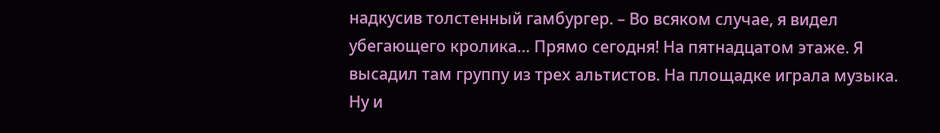надкусив толстенный гамбургер. – Во всяком случае, я видел убегающего кролика… Прямо сегодня! На пятнадцатом этаже. Я высадил там группу из трех альтистов. На площадке играла музыка. Ну и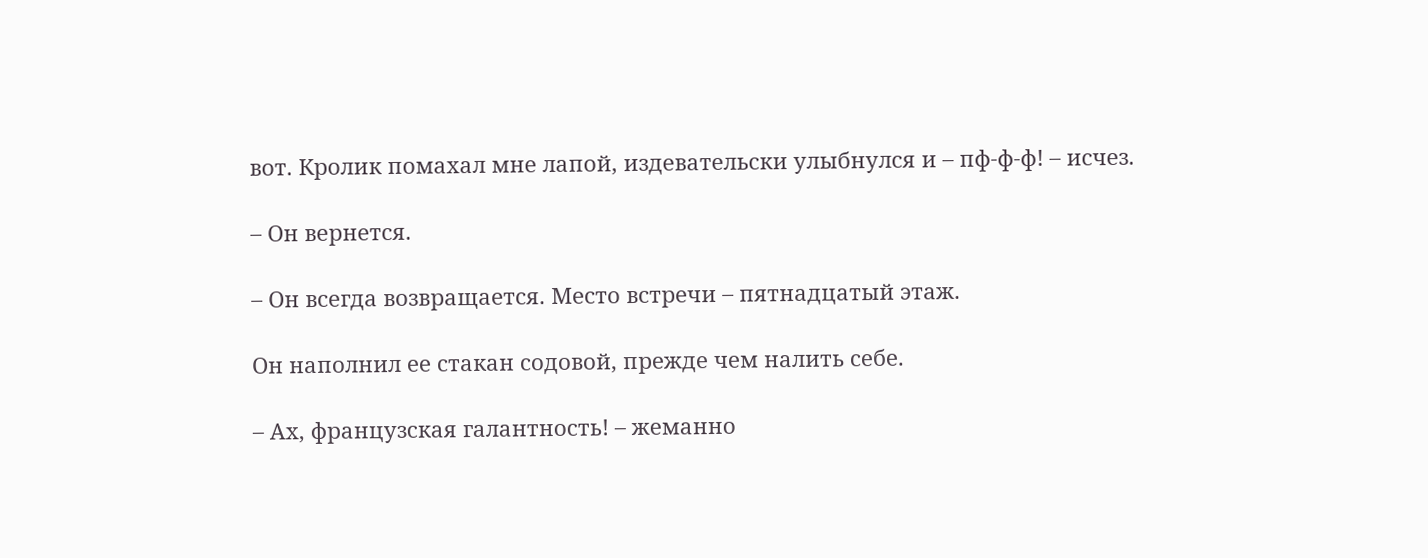вот. Кролик помахал мне лапой, издевательски улыбнулся и – пф-ф-ф! – исчез.

– Он вернется.

– Он всегда возвращается. Место встречи – пятнадцатый этаж.

Он наполнил ее стакан содовой, прежде чем налить себе.

– Ах, французская галантность! – жеманно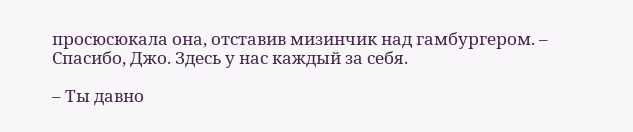просюсюкала она, отставив мизинчик над гамбургером. – Спасибо, Джо. Здесь у нас каждый за себя.

– Ты давно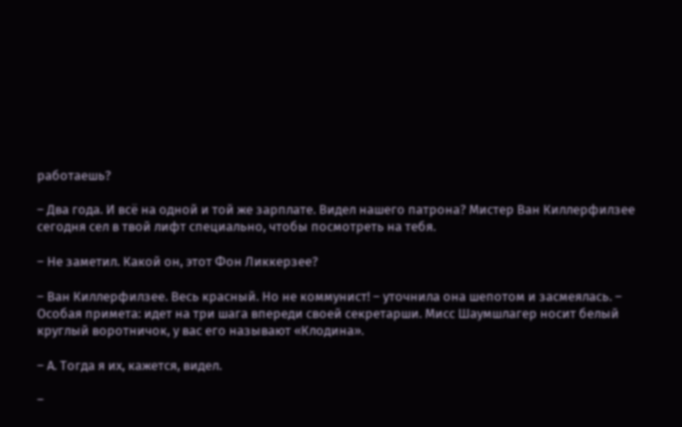работаешь?

– Два года. И всё на одной и той же зарплате. Видел нашего патрона? Мистер Ван Киллерфилзее сегодня сел в твой лифт специально, чтобы посмотреть на тебя.

– Не заметил. Какой он, этот Фон Ликкерзее?

– Ван Киллерфилзее. Весь красный. Но не коммунист! – уточнила она шепотом и засмеялась. – Особая примета: идет на три шага впереди своей секретарши. Мисс Шаумшлагер носит белый круглый воротничок, у вас его называют «Клодина».

– А. Тогда я их, кажется, видел.

–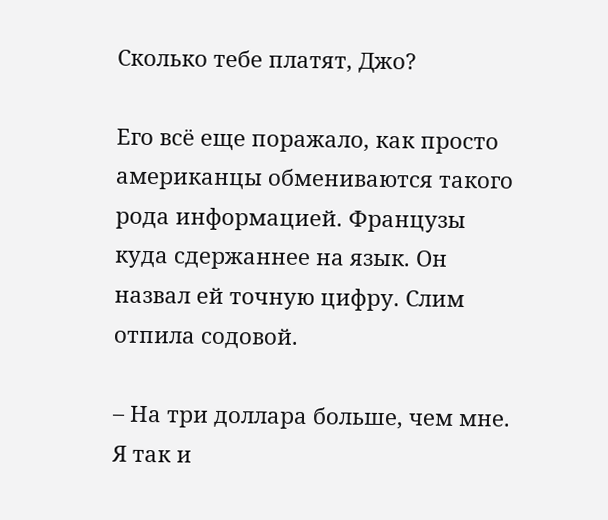Сколько тебе платят, Джо?

Его всё еще поражало, как просто американцы обмениваются такого рода информацией. Французы куда сдержаннее на язык. Он назвал ей точную цифру. Слим отпила содовой.

– На три доллара больше, чем мне. Я так и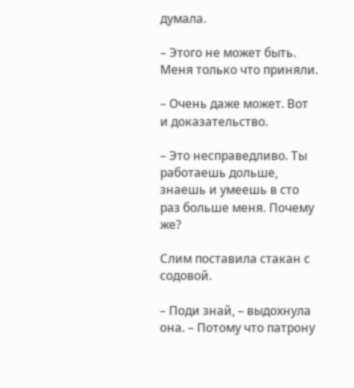думала.

– Этого не может быть. Меня только что приняли.

– Очень даже может. Вот и доказательство.

– Это несправедливо. Ты работаешь дольше, знаешь и умеешь в сто раз больше меня. Почему же?

Слим поставила стакан с содовой.

– Поди знай, – выдохнула она. – Потому что патрону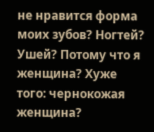не нравится форма моих зубов? Ногтей? Ушей? Потому что я женщина? Хуже того: чернокожая женщина?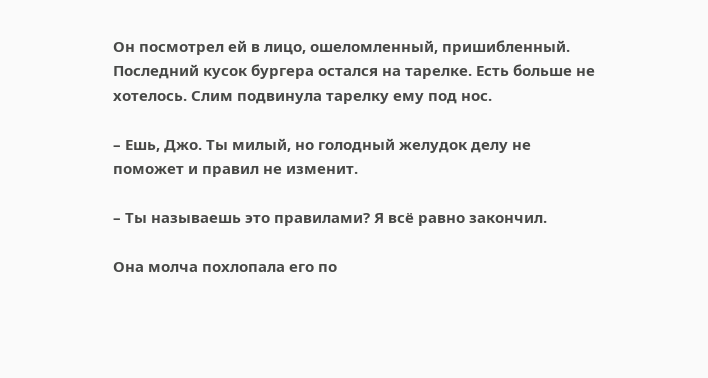Он посмотрел ей в лицо, ошеломленный, пришибленный. Последний кусок бургера остался на тарелке. Есть больше не хотелось. Слим подвинула тарелку ему под нос.

– Ешь, Джо. Ты милый, но голодный желудок делу не поможет и правил не изменит.

– Ты называешь это правилами? Я всё равно закончил.

Она молча похлопала его по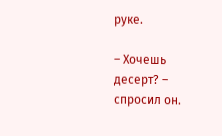руке.

– Хочешь десерт? – спросил он.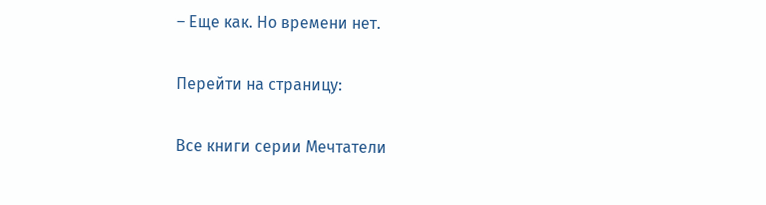– Еще как. Но времени нет.

Перейти на страницу:

Все книги серии Мечтатели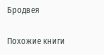Бродвея

Похожие книги